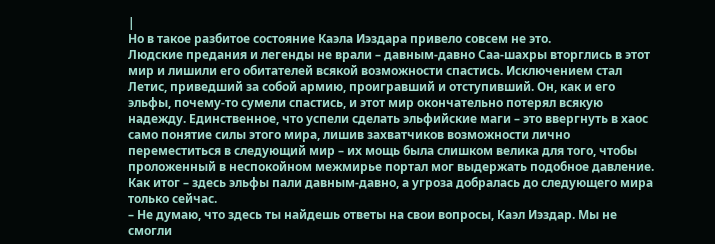|
Но в такое разбитое состояние Каэла Иэздара привело совсем не это.
Людские предания и легенды не врали – давным-давно Саа-шахры вторглись в этот мир и лишили его обитателей всякой возможности спастись. Исключением стал Летис, приведший за собой армию, проигравший и отступивший. Он, как и его эльфы, почему-то сумели спастись, и этот мир окончательно потерял всякую надежду. Единственное, что успели сделать эльфийские маги – это ввергнуть в хаос само понятие силы этого мира, лишив захватчиков возможности лично переместиться в следующий мир – их мощь была слишком велика для того, чтобы проложенный в неспокойном межмирье портал мог выдержать подобное давление. Как итог – здесь эльфы пали давным-давно, а угроза добралась до следующего мира только сейчас.
– Не думаю, что здесь ты найдешь ответы на свои вопросы, Каэл Иэздар. Мы не смогли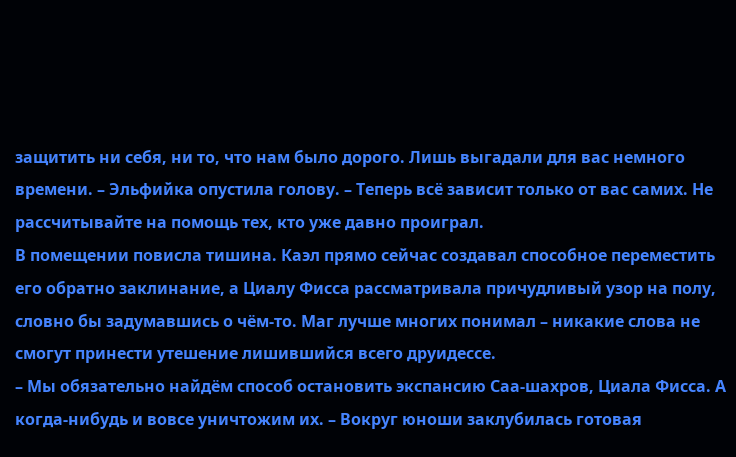защитить ни себя, ни то, что нам было дорого. Лишь выгадали для вас немного времени. – Эльфийка опустила голову. – Теперь всё зависит только от вас самих. Не рассчитывайте на помощь тех, кто уже давно проиграл.
В помещении повисла тишина. Каэл прямо сейчас создавал способное переместить его обратно заклинание, а Циалу Фисса рассматривала причудливый узор на полу, словно бы задумавшись о чём-то. Маг лучше многих понимал – никакие слова не смогут принести утешение лишившийся всего друидессе.
– Мы обязательно найдём способ остановить экспансию Саа-шахров, Циала Фисса. А когда-нибудь и вовсе уничтожим их. – Вокруг юноши заклубилась готовая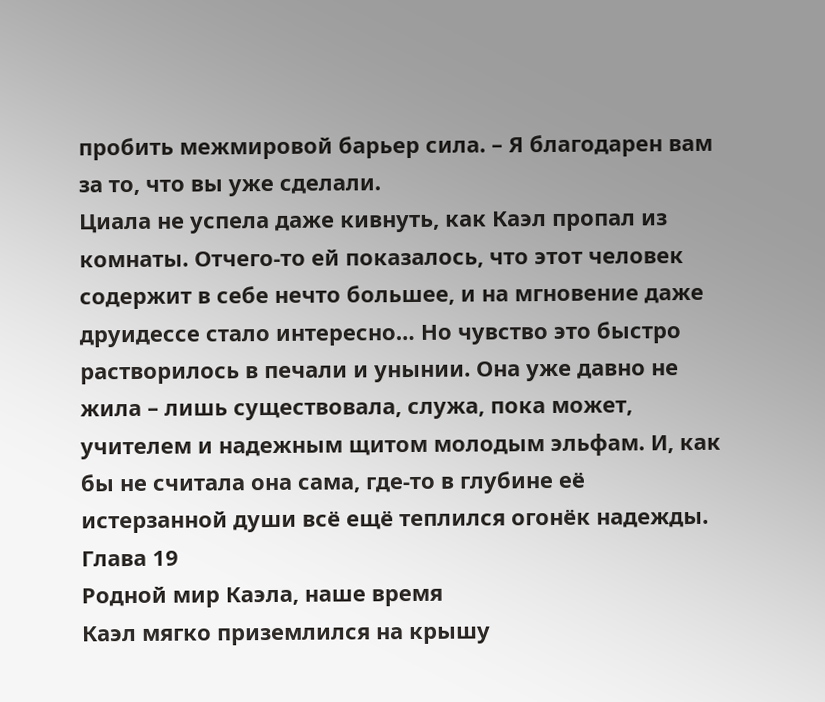пробить межмировой барьер сила. – Я благодарен вам за то, что вы уже сделали.
Циала не успела даже кивнуть, как Каэл пропал из комнаты. Отчего-то ей показалось, что этот человек содержит в себе нечто большее, и на мгновение даже друидессе стало интересно… Но чувство это быстро растворилось в печали и унынии. Она уже давно не жила – лишь существовала, служа, пока может, учителем и надежным щитом молодым эльфам. И, как бы не считала она сама, где-то в глубине её истерзанной души всё ещё теплился огонёк надежды.
Глава 19
Родной мир Каэла, наше время
Каэл мягко приземлился на крышу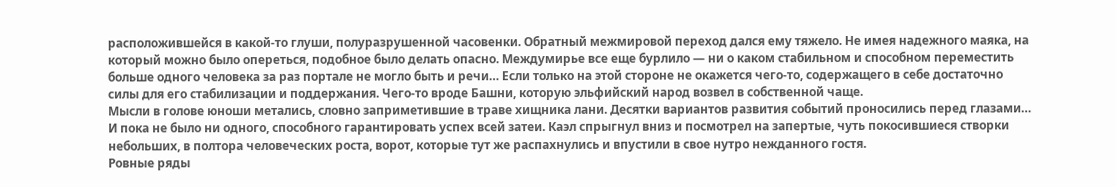расположившейся в какой-то глуши, полуразрушенной часовенки. Обратный межмировой переход дался ему тяжело. Не имея надежного маяка, на который можно было опереться, подобное было делать опасно. Междумирье все еще бурлило — ни о каком стабильном и способном переместить больше одного человека за раз портале не могло быть и речи… Если только на этой стороне не окажется чего-то, содержащего в себе достаточно силы для его стабилизации и поддержания. Чего-то вроде Башни, которую эльфийский народ возвел в собственной чаще.
Мысли в голове юноши метались, словно заприметившие в траве хищника лани. Десятки вариантов развития событий проносились перед глазами… И пока не было ни одного, способного гарантировать успех всей затеи. Каэл спрыгнул вниз и посмотрел на запертые, чуть покосившиеся створки небольших, в полтора человеческих роста, ворот, которые тут же распахнулись и впустили в свое нутро нежданного гостя.
Ровные ряды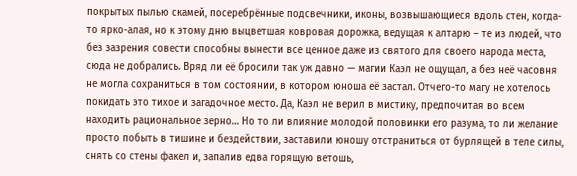покрытых пылью скамей, посеребрённые подсвечники, иконы, возвышающиеся вдоль стен, когда-то ярко-алая, но к этому дню выцветшая ковровая дорожка, ведущая к алтарю – те из людей, что без зазрения совести способны вынести все ценное даже из святого для своего народа места, сюда не добрались. Вряд ли её бросили так уж давно — магии Каэл не ощущал, а без неё часовня не могла сохраниться в том состоянии, в котором юноша её застал. Отчего-то магу не хотелось покидать это тихое и загадочное место. Да, Каэл не верил в мистику, предпочитая во всем находить рациональное зерно… Но то ли влияние молодой половинки его разума, то ли желание просто побыть в тишине и бездействии, заставили юношу отстраниться от бурлящей в теле силы, снять со стены факел и, запалив едва горящую ветошь,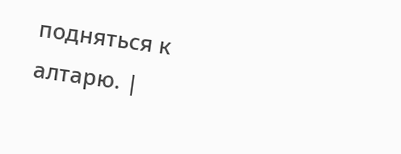подняться к алтарю. |